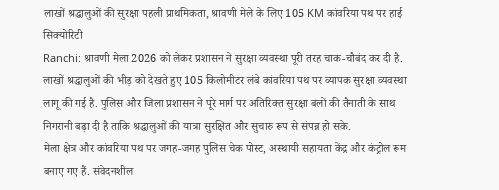लाखों श्रद्धालुओं की सुरक्षा पहली प्राथमिकता, श्रावणी मेले के लिए 105 KM कांवरिया पथ पर हाई सिक्योरिटी
Ranchi: श्रावणी मेला 2026 को लेकर प्रशासन ने सुरक्षा व्यवस्था पूरी तरह चाक-चौबंद कर दी है. लाखों श्रद्धालुओं की भीड़ को देखते हुए 105 किलोमीटर लंबे कांवरिया पथ पर व्यापक सुरक्षा व्यवस्था लागू की गई है. पुलिस और जिला प्रशासन ने पूरे मार्ग पर अतिरिक्त सुरक्षा बलों की तैनाती के साथ निगरानी बढ़ा दी है ताकि श्रद्धालुओं की यात्रा सुरक्षित और सुचारु रूप से संपन्न हो सके.
मेला क्षेत्र और कांवरिया पथ पर जगह-जगह पुलिस चेक पोस्ट, अस्थायी सहायता केंद्र और कंट्रोल रूम बनाए गए हैं. संवेदनशील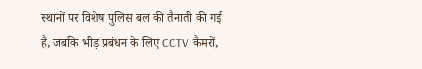स्थानों पर विशेष पुलिस बल की तैनाती की गई है, जबकि भीड़ प्रबंधन के लिए CCTV कैमरों,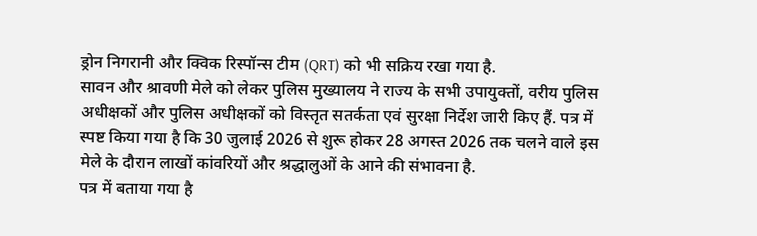ड्रोन निगरानी और क्विक रिस्पॉन्स टीम (QRT) को भी सक्रिय रखा गया है.
सावन और श्रावणी मेले को लेकर पुलिस मुख्यालय ने राज्य के सभी उपायुक्तों, वरीय पुलिस अधीक्षकों और पुलिस अधीक्षकों को विस्तृत सतर्कता एवं सुरक्षा निर्देश जारी किए हैं. पत्र में स्पष्ट किया गया है कि 30 जुलाई 2026 से शुरू होकर 28 अगस्त 2026 तक चलने वाले इस मेले के दौरान लाखों कांवरियों और श्रद्धालुओं के आने की संभावना है.
पत्र में बताया गया है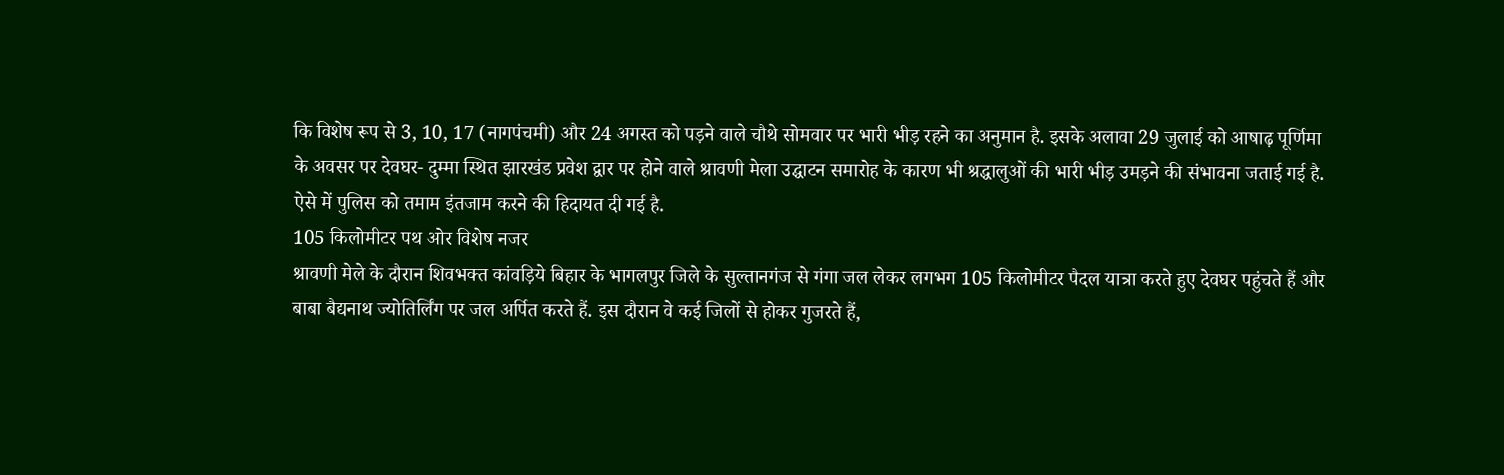कि विशेष रूप से 3, 10, 17 (नागपंचमी) और 24 अगस्त को पड़ने वाले चौथे सोमवार पर भारी भीड़ रहने का अनुमान है. इसके अलावा 29 जुलाई को आषाढ़ पूर्णिमा के अवसर पर देवघर- दुम्मा स्थित झारखंड प्रवेश द्वार पर होने वाले श्रावणी मेला उद्घाटन समारोह के कारण भी श्रद्धालुओं की भारी भीड़ उमड़ने की संभावना जताई गई है. ऐसे में पुलिस को तमाम इंतजाम करने की हिदायत दी गई है.
105 किलोमीटर पथ ओर विशेष नजर
श्रावणी मेले के दौरान शिवभक्त कांवड़िये बिहार के भागलपुर जिले के सुल्तानगंज से गंगा जल लेकर लगभग 105 किलोमीटर पैदल यात्रा करते हुए देवघर पहुंचते हैं और बाबा बैद्यनाथ ज्योतिर्लिंग पर जल अर्पित करते हैं. इस दौरान वे कई जिलों से होकर गुजरते हैं,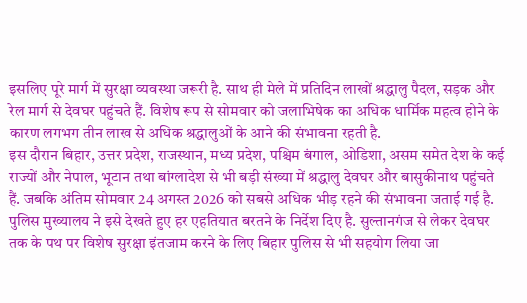इसलिए पूरे मार्ग में सुरक्षा व्यवस्था जरूरी है. साथ ही मेले में प्रतिदिन लाखों श्रद्धालु पैदल, सड़क और रेल मार्ग से देवघर पहुंचते हैं. विशेष रूप से सोमवार को जलाभिषेक का अधिक धार्मिक महत्व होने के कारण लगभग तीन लाख से अधिक श्रद्धालुओं के आने की संभावना रहती है.
इस दौरान बिहार, उत्तर प्रदेश, राजस्थान, मध्य प्रदेश, पश्चिम बंगाल, ओडिशा, असम समेत देश के कई राज्यों और नेपाल, भूटान तथा बांग्लादेश से भी बड़ी संख्या में श्रद्धालु देवघर और बासुकीनाथ पहुंचते हैं. जबकि अंतिम सोमवार 24 अगस्त 2026 को सबसे अधिक भीड़ रहने की संभावना जताई गई है. पुलिस मुख्यालय ने इसे देखते हुए हर एहतियात बरतने के निर्देश दिए है. सुल्तानगंज से लेकर देवघर तक के पथ पर विशेष सुरक्षा इंतजाम करने के लिए बिहार पुलिस से भी सहयोग लिया जा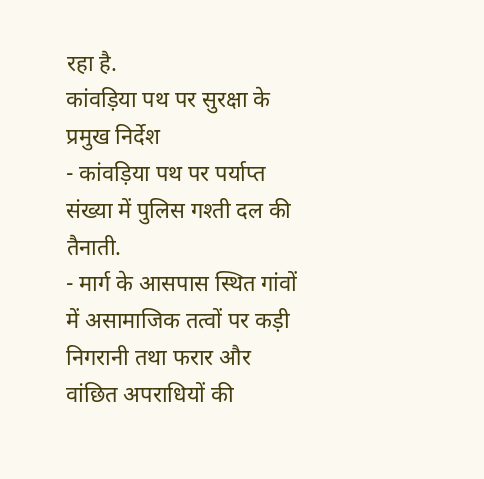रहा है.
कांवड़िया पथ पर सुरक्षा के प्रमुख निर्देश
- कांवड़िया पथ पर पर्याप्त संख्या में पुलिस गश्ती दल की तैनाती.
- मार्ग के आसपास स्थित गांवों में असामाजिक तत्वों पर कड़ी निगरानी तथा फरार और वांछित अपराधियों की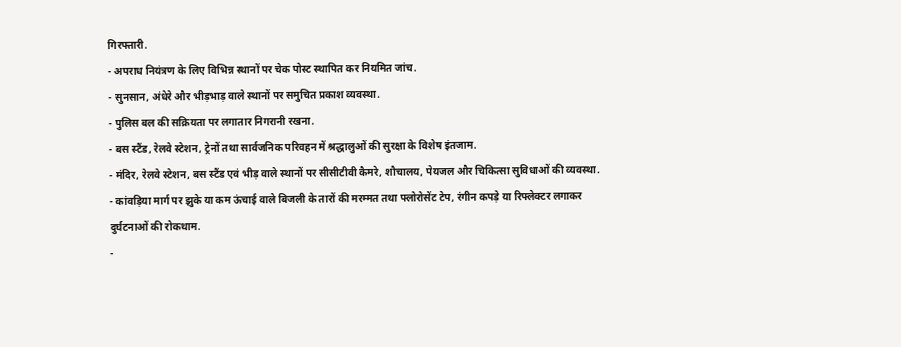गिरफ्तारी.
- अपराध नियंत्रण के लिए विभिन्न स्थानों पर चेक पोस्ट स्थापित कर नियमित जांच.
- सुनसान, अंधेरे और भीड़भाड़ वाले स्थानों पर समुचित प्रकाश व्यवस्था.
- पुलिस बल की सक्रियता पर लगातार निगरानी रखना.
- बस स्टैंड, रेलवे स्टेशन, ट्रेनों तथा सार्वजनिक परिवहन में श्रद्धालुओं की सुरक्षा के विशेष इंतजाम.
- मंदिर, रेलवे स्टेशन, बस स्टैंड एवं भीड़ वाले स्थानों पर सीसीटीवी कैमरे, शौचालय, पेयजल और चिकित्सा सुविधाओं की व्यवस्था.
- कांवड़िया मार्ग पर झुके या कम ऊंचाई वाले बिजली के तारों की मरम्मत तथा फ्लोरोसेंट टेप, रंगीन कपड़े या रिफ्लेक्टर लगाकर दुर्घटनाओं की रोकथाम.
-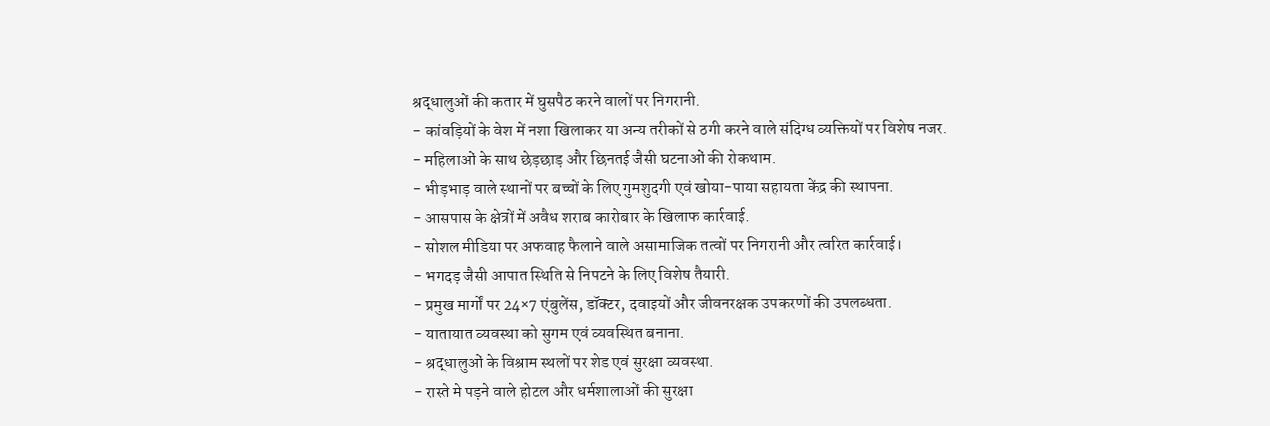श्रद्धालुओं की कतार में घुसपैठ करने वालों पर निगरानी.
- कांवड़ियों के वेश में नशा खिलाकर या अन्य तरीकों से ठगी करने वाले संदिग्ध व्यक्तियों पर विशेष नजर.
- महिलाओं के साथ छेड़छाड़ और छिनतई जैसी घटनाओं की रोकथाम.
- भीड़भाड़ वाले स्थानों पर बच्चों के लिए गुमशुदगी एवं खोया-पाया सहायता केंद्र की स्थापना.
- आसपास के क्षेत्रों में अवैध शराब कारोबार के खिलाफ कार्रवाई.
- सोशल मीडिया पर अफवाह फैलाने वाले असामाजिक तत्वों पर निगरानी और त्वरित कार्रवाई।
- भगदड़ जैसी आपात स्थिति से निपटने के लिए विशेष तैयारी.
- प्रमुख मार्गों पर 24×7 एंबुलेंस, डॉक्टर, दवाइयों और जीवनरक्षक उपकरणों की उपलब्धता.
- यातायात व्यवस्था को सुगम एवं व्यवस्थित बनाना.
- श्रद्धालुओं के विश्राम स्थलों पर शेड एवं सुरक्षा व्यवस्था.
- रास्ते मे पड़ने वाले होटल और धर्मशालाओं की सुरक्षा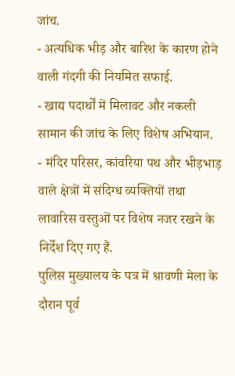जांच.
- अत्यधिक भीड़ और बारिश के कारण होने वाली गंदगी की नियमित सफाई.
- खाद्य पदार्थों में मिलावट और नकली सामान की जांच के लिए विशेष अभियान.
- मंदिर परिसर, कांवरिया पथ और भीड़भाड़ वाले क्षेत्रों में संदिग्ध व्यक्तियों तथा लावारिस वस्तुओं पर विशेष नजर रखने के निर्देश दिए गए हैं.
पुलिस मुख्यालय के पत्र में श्रावणी मेला के दौरान पूर्व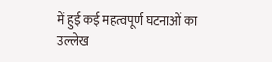में हुई कई महत्वपूर्ण घटनाओं का उल्लेख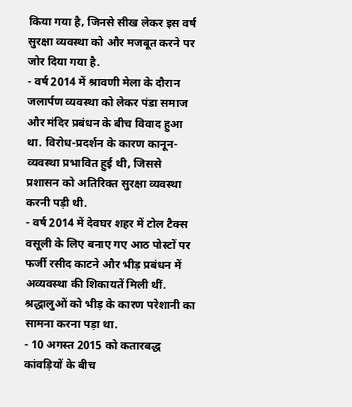किया गया है, जिनसे सीख लेकर इस वर्ष सुरक्षा व्यवस्था को और मजबूत करने पर जोर दिया गया है.
- वर्ष 2014 में श्रावणी मेला के दौरान जलार्पण व्यवस्था को लेकर पंडा समाज और मंदिर प्रबंधन के बीच विवाद हुआ था. विरोध-प्रदर्शन के कारण कानून-व्यवस्था प्रभावित हुई थी, जिससे प्रशासन को अतिरिक्त सुरक्षा व्यवस्था करनी पड़ी थी.
- वर्ष 2014 में देवघर शहर में टोल टैक्स वसूली के लिए बनाए गए आठ पोस्टों पर फर्जी रसीद काटने और भीड़ प्रबंधन में अव्यवस्था की शिकायतें मिली थीं. श्रद्धालुओं को भीड़ के कारण परेशानी का सामना करना पड़ा था.
- 10 अगस्त 2015 को कतारबद्ध कांवड़ियों के बीच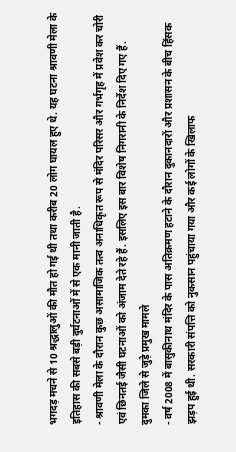भगदड़ मचने से 10 श्रद्धालुओं की मौत हो गई थी तथा करीब 20 लोग घायल हुए थे. यह घटना श्रावणी मेला के इतिहास की सबसे बड़ी दुर्घटनाओं में से एक मानी जाती है.
- श्रावणी मेला के दौरान कुछ असामाजिक तत्व अनाधिकृत रूप से मंदिर परिसर और गर्भगृह में प्रवेश कर चोरी एवं छिनतई जैसी घटनाओं को अंजाम देते रहे हैं. इसलिए इस बार विशेष निगरानी के निर्देश दिए गए हैं.
दुमका जिले से जुड़े प्रमुख मामले
- वर्ष 2008 में बासुकीनाथ मंदिर के पास अतिक्रमण हटाने के दौरान दुकानदारों और प्रशासन के बीच हिंसक झड़प हुई थी. सरकारी संपत्ति को नुकसान पहुंचाया गया और कई लोगों के खिलाफ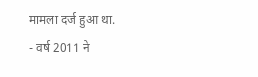मामला दर्ज हुआ था.
- वर्ष 2011 ने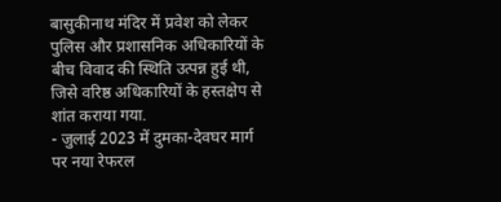बासुकीनाथ मंदिर में प्रवेश को लेकर पुलिस और प्रशासनिक अधिकारियों के बीच विवाद की स्थिति उत्पन्न हुई थी, जिसे वरिष्ठ अधिकारियों के हस्तक्षेप से शांत कराया गया.
- जुलाई 2023 में दुमका-देवघर मार्ग पर नया रेफरल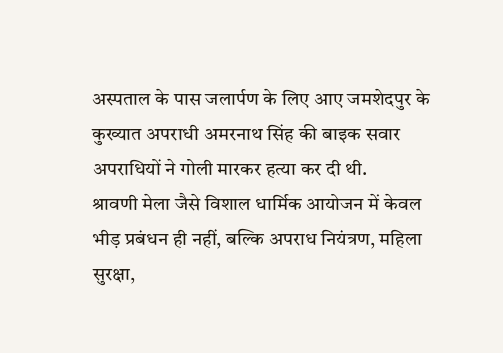अस्पताल के पास जलार्पण के लिए आए जमशेदपुर के कुख्यात अपराधी अमरनाथ सिंह की बाइक सवार अपराधियों ने गोली मारकर हत्या कर दी थी.
श्रावणी मेला जैसे विशाल धार्मिक आयोजन में केवल भीड़ प्रबंधन ही नहीं, बल्कि अपराध नियंत्रण, महिला सुरक्षा,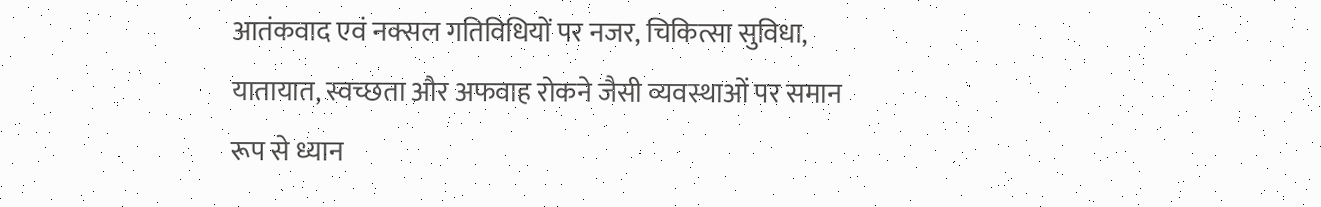आतंकवाद एवं नक्सल गतिविधियों पर नजर, चिकित्सा सुविधा, यातायात, स्वच्छता और अफवाह रोकने जैसी व्यवस्थाओं पर समान रूप से ध्यान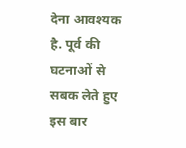देना आवश्यक है. पूर्व की घटनाओं से सबक लेते हुए इस बार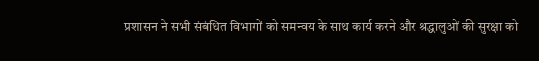प्रशासन ने सभी संबंधित विभागों को समन्वय के साथ कार्य करने और श्रद्धालुओं की सुरक्षा को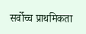सर्वोच्च प्राथमिकता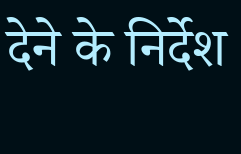देने के निर्देश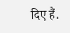दिए हैं.